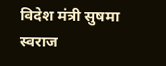विदेश मंत्री सुषमा स्वराज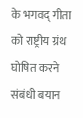के भगवद् गीता को राष्ट्रीय ग्रंथ घोषित करने संबंधी बयान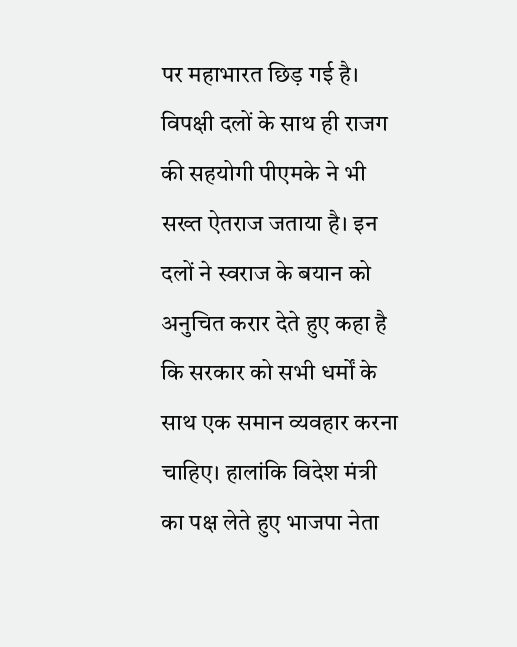पर महाभारत छिड़ गई है।
विपक्षी दलों के साथ ही राजग की सहयोगी पीएमके ने भी सख्त ऐतराज जताया है। इन दलों ने स्वराज के बयान को अनुचित करार देते हुए कहा है कि सरकार को सभी धर्मों के साथ एक समान व्यवहार करना चाहिए। हालांकि विदेश मंत्री का पक्ष लेते हुए भाजपा नेता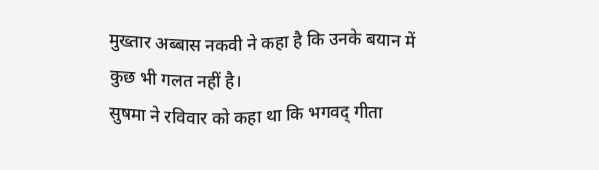मुख्तार अब्बास नकवी ने कहा है कि उनके बयान में कुछ भी गलत नहीं है।
सुषमा ने रविवार को कहा था कि भगवद् गीता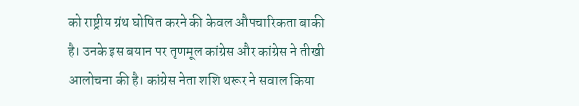को राष्ट्रीय ग्रंथ घोषित करने की केवल औपचारिकता बाकी है। उनके इस बयान पर तृणमूल कांग्रेस और कांग्रेस ने तीखी आलोचना की है। कांग्रेस नेता शशि थरूर ने सवाल किया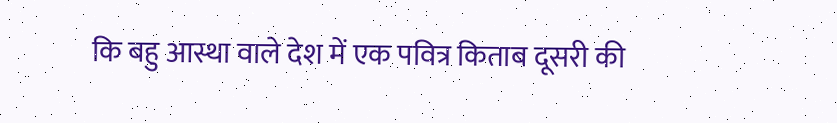कि बहु आस्था वाले देश में एक पवित्र किताब दूसरी की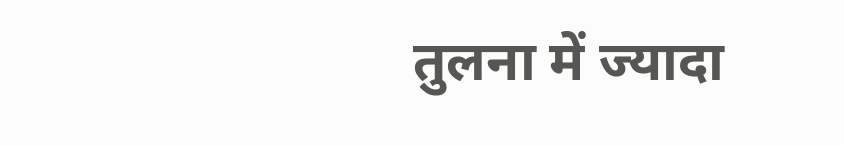तुलना में ज्यादा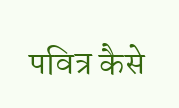पवित्र कैसे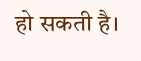हो सकती है।